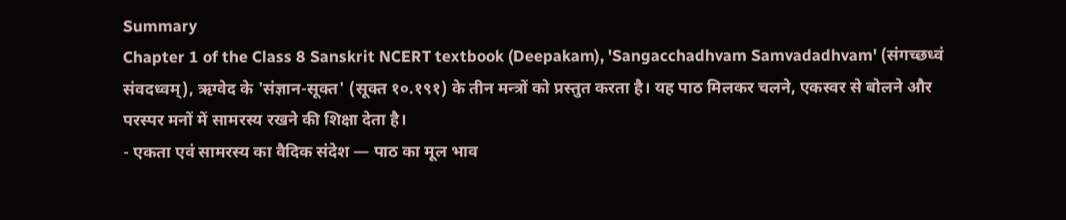Summary
Chapter 1 of the Class 8 Sanskrit NCERT textbook (Deepakam), 'Sangacchadhvam Samvadadhvam' (संगच्छध्वं संवदध्वम्), ऋग्वेद के 'संज्ञान-सूक्त' (सूक्त १०.१९१) के तीन मन्त्रों को प्रस्तुत करता है। यह पाठ मिलकर चलने, एकस्वर से बोलने और परस्पर मनों में सामरस्य रखने की शिक्षा देता है।
- एकता एवं सामरस्य का वैदिक संदेश — पाठ का मूल भाव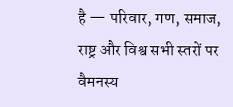है — परिवार, गण, समाज, राष्ट्र और विश्व सभी स्तरों पर वैमनस्य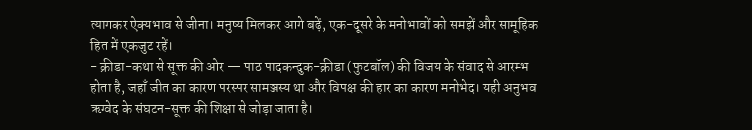त्यागकर ऐक्यभाव से जीना। मनुष्य मिलकर आगे बढ़ें, एक-दूसरे के मनोभावों को समझें और सामूहिक हित में एकजुट रहें।
- क्रीडा-कथा से सूक्त की ओर — पाठ पादकन्दुक-क्रीडा (फुटबॉल) की विजय के संवाद से आरम्भ होता है, जहाँ जीत का कारण परस्पर सामञ्जस्य था और विपक्ष की हार का कारण मनोभेद। यही अनुभव ऋग्वेद के संघटन-सूक्त की शिक्षा से जोड़ा जाता है।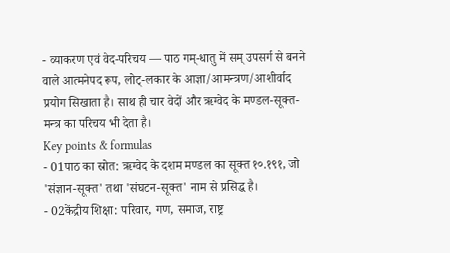- व्याकरण एवं वेद-परिचय — पाठ गम्-धातु में सम् उपसर्ग से बनने वाले आत्मनेपद रूप, लोट्-लकार के आज्ञा/आमन्त्रण/आशीर्वाद प्रयोग सिखाता है। साथ ही चार वेदों और ऋग्वेद के मण्डल-सूक्त-मन्त्र का परिचय भी देता है।
Key points & formulas
- 01पाठ का स्रोत: ऋग्वेद के दशम मण्डल का सूक्त १०.१९१, जो 'संज्ञान-सूक्त' तथा 'संघटन-सूक्त' नाम से प्रसिद्ध है।
- 02केंद्रीय शिक्षा: परिवार, गण, समाज, राष्ट्र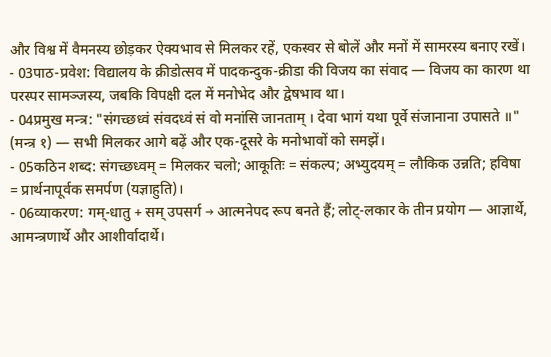और विश्व में वैमनस्य छोड़कर ऐक्यभाव से मिलकर रहें, एकस्वर से बोलें और मनों में सामरस्य बनाए रखें।
- 03पाठ-प्रवेश: विद्यालय के क्रीडोत्सव में पादकन्दुक-क्रीडा की विजय का संवाद — विजय का कारण था परस्पर सामञ्जस्य, जबकि विपक्षी दल में मनोभेद और द्वेषभाव था।
- 04प्रमुख मन्त्र: "संगच्छध्वं संवदध्वं सं वो मनांसि जानताम् । देवा भागं यथा पूर्वे संजानाना उपासते ॥" (मन्त्र १) — सभी मिलकर आगे बढ़ें और एक-दूसरे के मनोभावों को समझें।
- 05कठिन शब्द: संगच्छध्वम् = मिलकर चलो; आकूतिः = संकल्प; अभ्युदयम् = लौकिक उन्नति; हविषा = प्रार्थनापूर्वक समर्पण (यज्ञाहुति)।
- 06व्याकरण: गम्-धातु + सम् उपसर्ग → आत्मनेपद रूप बनते हैं; लोट्-लकार के तीन प्रयोग — आज्ञार्थे, आमन्त्रणार्थे और आशीर्वादार्थे।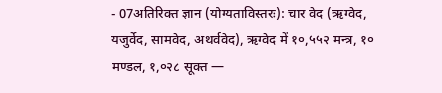- 07अतिरिक्त ज्ञान (योग्यताविस्तरः): चार वेद (ऋग्वेद, यजुर्वेद, सामवेद, अथर्ववेद), ऋग्वेद में १०,५५२ मन्त्र, १० मण्डल, १,०२८ सूक्त —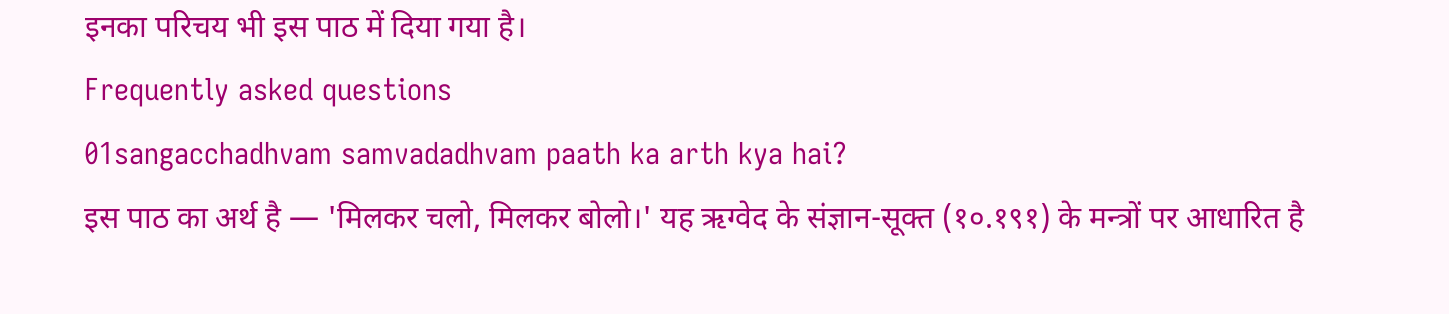इनका परिचय भी इस पाठ में दिया गया है।
Frequently asked questions
01sangacchadhvam samvadadhvam paath ka arth kya hai?
इस पाठ का अर्थ है — 'मिलकर चलो, मिलकर बोलो।' यह ऋग्वेद के संज्ञान-सूक्त (१०.१९१) के मन्त्रों पर आधारित है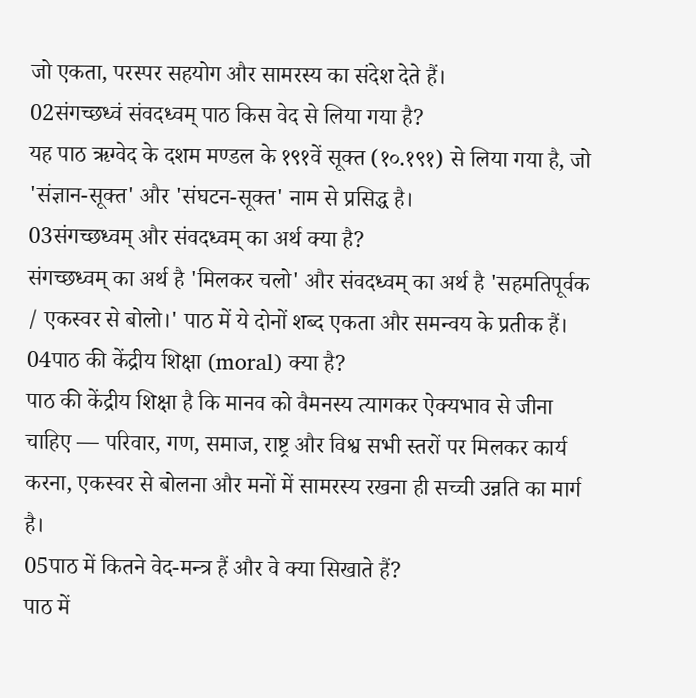जो एकता, परस्पर सहयोग और सामरस्य का संदेश देते हैं।
02संगच्छध्वं संवदध्वम् पाठ किस वेद से लिया गया है?
यह पाठ ऋग्वेद के दशम मण्डल के १९१वें सूक्त (१०.१९१) से लिया गया है, जो 'संज्ञान-सूक्त' और 'संघटन-सूक्त' नाम से प्रसिद्ध है।
03संगच्छध्वम् और संवदध्वम् का अर्थ क्या है?
संगच्छध्वम् का अर्थ है 'मिलकर चलो' और संवदध्वम् का अर्थ है 'सहमतिपूर्वक / एकस्वर से बोलो।' पाठ में ये दोनों शब्द एकता और समन्वय के प्रतीक हैं।
04पाठ की केंद्रीय शिक्षा (moral) क्या है?
पाठ की केंद्रीय शिक्षा है कि मानव को वैमनस्य त्यागकर ऐक्यभाव से जीना चाहिए — परिवार, गण, समाज, राष्ट्र और विश्व सभी स्तरों पर मिलकर कार्य करना, एकस्वर से बोलना और मनों में सामरस्य रखना ही सच्ची उन्नति का मार्ग है।
05पाठ में कितने वेद-मन्त्र हैं और वे क्या सिखाते हैं?
पाठ में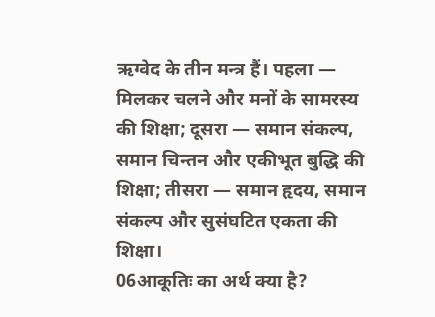ऋग्वेद के तीन मन्त्र हैं। पहला — मिलकर चलने और मनों के सामरस्य की शिक्षा; दूसरा — समान संकल्प, समान चिन्तन और एकीभूत बुद्धि की शिक्षा; तीसरा — समान हृदय, समान संकल्प और सुसंघटित एकता की शिक्षा।
06आकूतिः का अर्थ क्या है?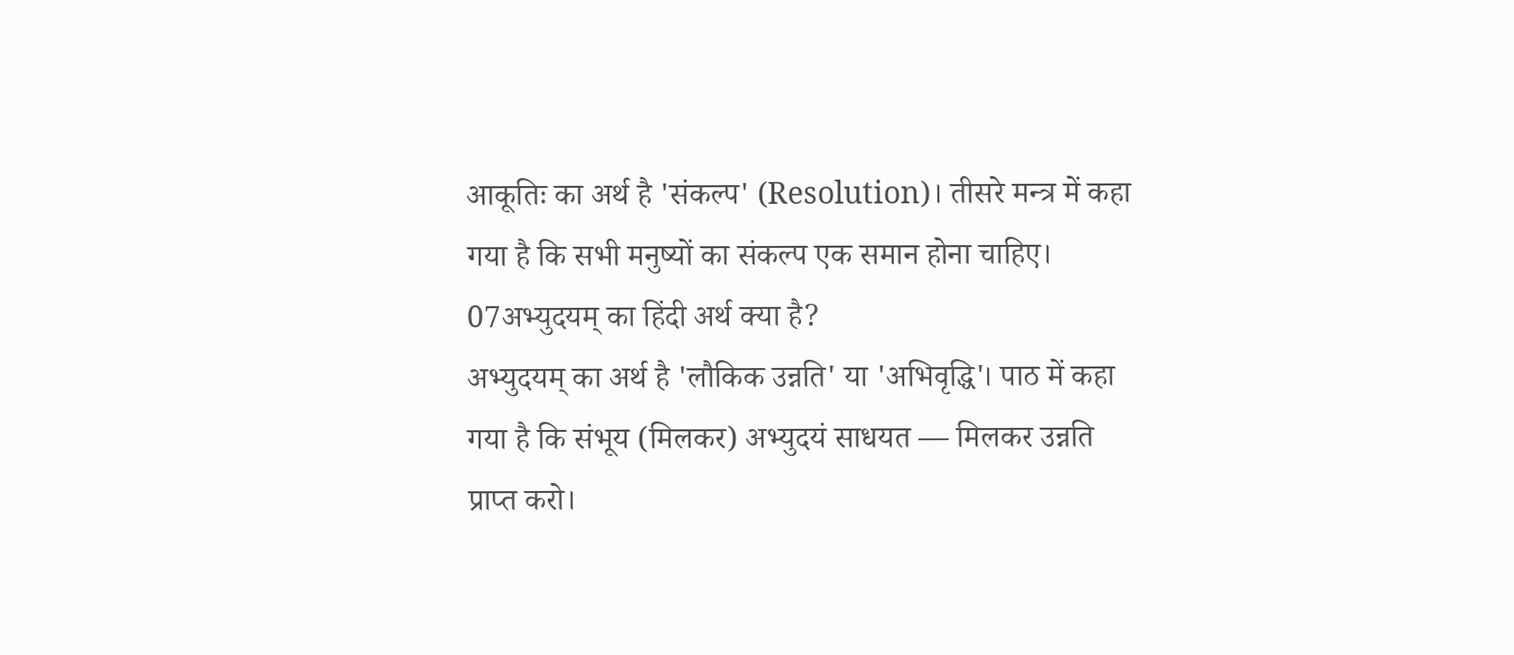आकूतिः का अर्थ है 'संकल्प' (Resolution)। तीसरे मन्त्र में कहा गया है कि सभी मनुष्यों का संकल्प एक समान होना चाहिए।
07अभ्युदयम् का हिंदी अर्थ क्या है?
अभ्युदयम् का अर्थ है 'लौकिक उन्नति' या 'अभिवृद्धि'। पाठ में कहा गया है कि संभूय (मिलकर) अभ्युदयं साधयत — मिलकर उन्नति प्राप्त करो।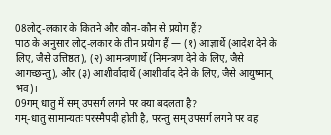08लोट्-लकार के कितने और कौन-कौन से प्रयोग हैं?
पाठ के अनुसार लोट्-लकार के तीन प्रयोग हैं — (१) आज्ञार्थे (आदेश देने के लिए, जैसे उत्तिष्ठत), (२) आमन्त्रणार्थे (निमन्त्रण देने के लिए, जैसे आगच्छन्तु), और (३) आशीर्वादार्थे (आशीर्वाद देने के लिए, जैसे आयुष्मान् भव)।
09गम् धातु में सम् उपसर्ग लगने पर क्या बदलता है?
गम्-धातु सामान्यतः परस्मैपदी होती है, परन्तु सम् उपसर्ग लगने पर वह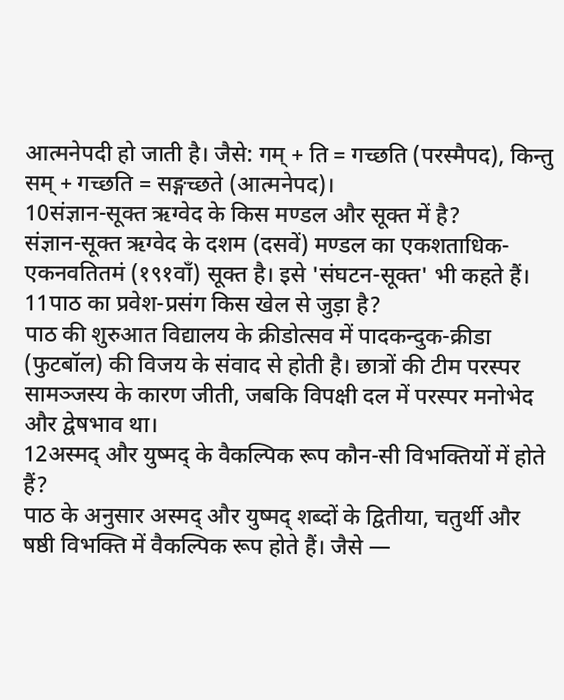आत्मनेपदी हो जाती है। जैसे: गम् + ति = गच्छति (परस्मैपद), किन्तु सम् + गच्छति = सङ्गच्छते (आत्मनेपद)।
10संज्ञान-सूक्त ऋग्वेद के किस मण्डल और सूक्त में है?
संज्ञान-सूक्त ऋग्वेद के दशम (दसवें) मण्डल का एकशताधिक-एकनवतितमं (१९१वाँ) सूक्त है। इसे 'संघटन-सूक्त' भी कहते हैं।
11पाठ का प्रवेश-प्रसंग किस खेल से जुड़ा है?
पाठ की शुरुआत विद्यालय के क्रीडोत्सव में पादकन्दुक-क्रीडा (फुटबॉल) की विजय के संवाद से होती है। छात्रों की टीम परस्पर सामञ्जस्य के कारण जीती, जबकि विपक्षी दल में परस्पर मनोभेद और द्वेषभाव था।
12अस्मद् और युष्मद् के वैकल्पिक रूप कौन-सी विभक्तियों में होते हैं?
पाठ के अनुसार अस्मद् और युष्मद् शब्दों के द्वितीया, चतुर्थी और षष्ठी विभक्ति में वैकल्पिक रूप होते हैं। जैसे —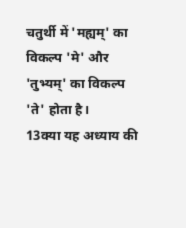चतुर्थी में 'मह्यम्' का विकल्प 'मे' और 'तुभ्यम्' का विकल्प 'ते' होता है।
13क्या यह अध्याय की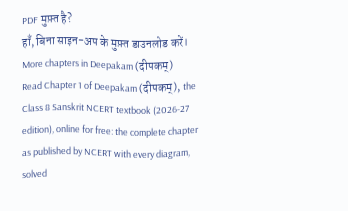PDF मुफ़्त है?
हाँ, बिना साइन-अप के मुफ़्त डाउनलोड करें।
More chapters in Deepakam (दीपकम्)
Read Chapter 1 of Deepakam (दीपकम्), the Class 8 Sanskrit NCERT textbook (2026-27 edition), online for free: the complete chapter as published by NCERT with every diagram, solved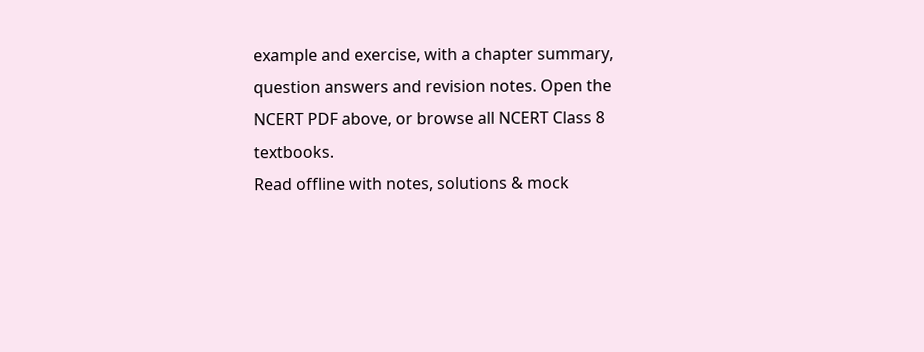example and exercise, with a chapter summary, question answers and revision notes. Open the NCERT PDF above, or browse all NCERT Class 8 textbooks.
Read offline with notes, solutions & mock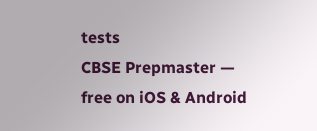tests
CBSE Prepmaster — free on iOS & Android